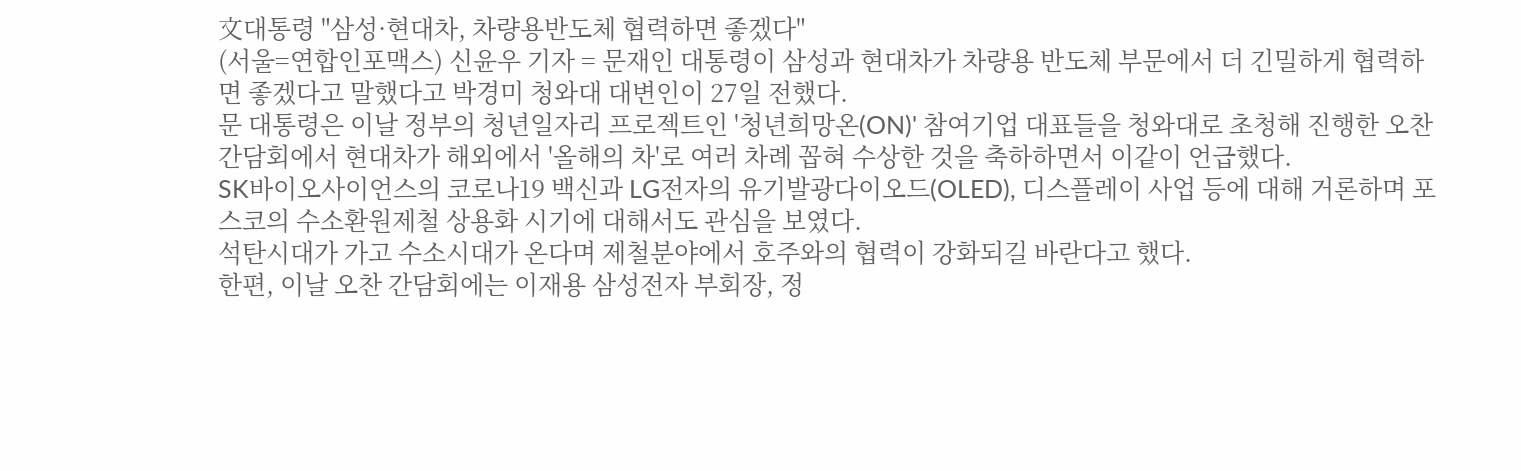文대통령 "삼성·현대차, 차량용반도체 협력하면 좋겠다"
(서울=연합인포맥스) 신윤우 기자 = 문재인 대통령이 삼성과 현대차가 차량용 반도체 부문에서 더 긴밀하게 협력하면 좋겠다고 말했다고 박경미 청와대 대변인이 27일 전했다.
문 대통령은 이날 정부의 청년일자리 프로젝트인 '청년희망온(ON)' 참여기업 대표들을 청와대로 초청해 진행한 오찬 간담회에서 현대차가 해외에서 '올해의 차'로 여러 차례 꼽혀 수상한 것을 축하하면서 이같이 언급했다.
SK바이오사이언스의 코로나19 백신과 LG전자의 유기발광다이오드(OLED), 디스플레이 사업 등에 대해 거론하며 포스코의 수소환원제철 상용화 시기에 대해서도 관심을 보였다.
석탄시대가 가고 수소시대가 온다며 제철분야에서 호주와의 협력이 강화되길 바란다고 했다.
한편, 이날 오찬 간담회에는 이재용 삼성전자 부회장, 정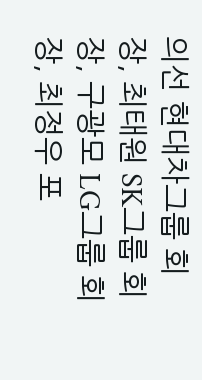의선 현대차그룹 회장, 최태원 SK그룹 회장, 구광모 LG그룹 회장, 최정우 포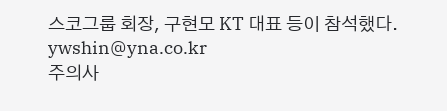스코그룹 회장, 구현모 KT 대표 등이 참석했다.
ywshin@yna.co.kr
주의사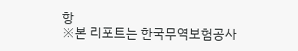항
※본 리포트는 한국무역보험공사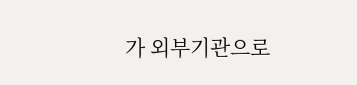가 외부기관으로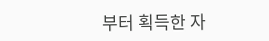부터 획득한 자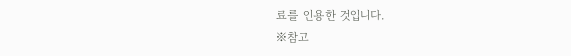료를 인용한 것입니다.
※참고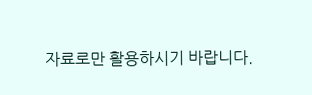자료로만 활용하시기 바랍니다.